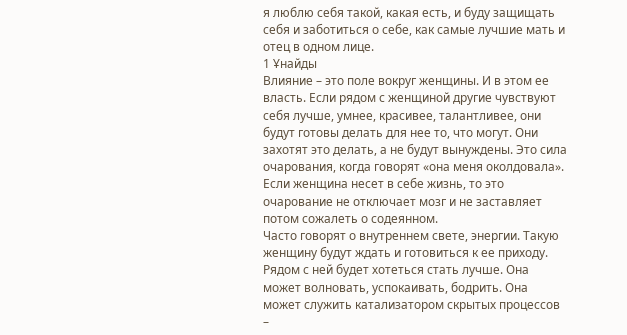я люблю себя такой, какая есть, и буду защищать себя и заботиться о себе, как самые лучшие мать и отец в одном лице.
1 Ұнайды
Влияние – это поле вокруг женщины. И в этом ее власть. Если рядом с женщиной другие чувствуют себя лучше, умнее, красивее, талантливее, они будут готовы делать для нее то, что могут. Они захотят это делать, а не будут вынуждены. Это сила очарования, когда говорят «она меня околдовала». Если женщина несет в себе жизнь, то это очарование не отключает мозг и не заставляет потом сожалеть о содеянном.
Часто говорят о внутреннем свете, энергии. Такую женщину будут ждать и готовиться к ее приходу. Рядом с ней будет хотеться стать лучше. Она может волновать, успокаивать, бодрить. Она может служить катализатором скрытых процессов –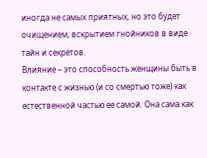иногда не самых приятных, но это будет очищением, вскрытием гнойников в виде тайн и секретов.
Влияние – это способность женщины быть в контакте с жизнью (и со смертью тоже) как естественной частью ее самой. Она сама как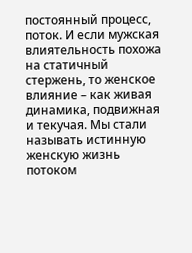постоянный процесс, поток. И если мужская влиятельность похожа на статичный стержень, то женское влияние – как живая динамика, подвижная и текучая. Мы стали называть истинную женскую жизнь потоком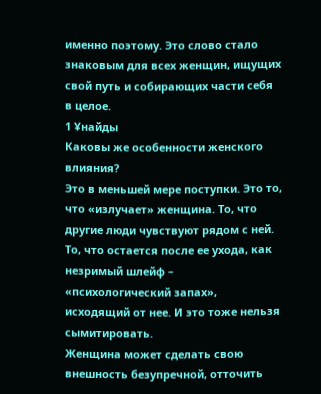именно поэтому. Это слово стало знаковым для всех женщин, ищущих свой путь и собирающих части себя в целое.
1 Ұнайды
Каковы же особенности женского влияния?
Это в меньшей мере поступки. Это то, что «излучает» женщина. То, что другие люди чувствуют рядом с ней. То, что остается после ее ухода, как незримый шлейф – «психологический запах», исходящий от нее. И это тоже нельзя сымитировать.
Женщина может сделать свою внешность безупречной, отточить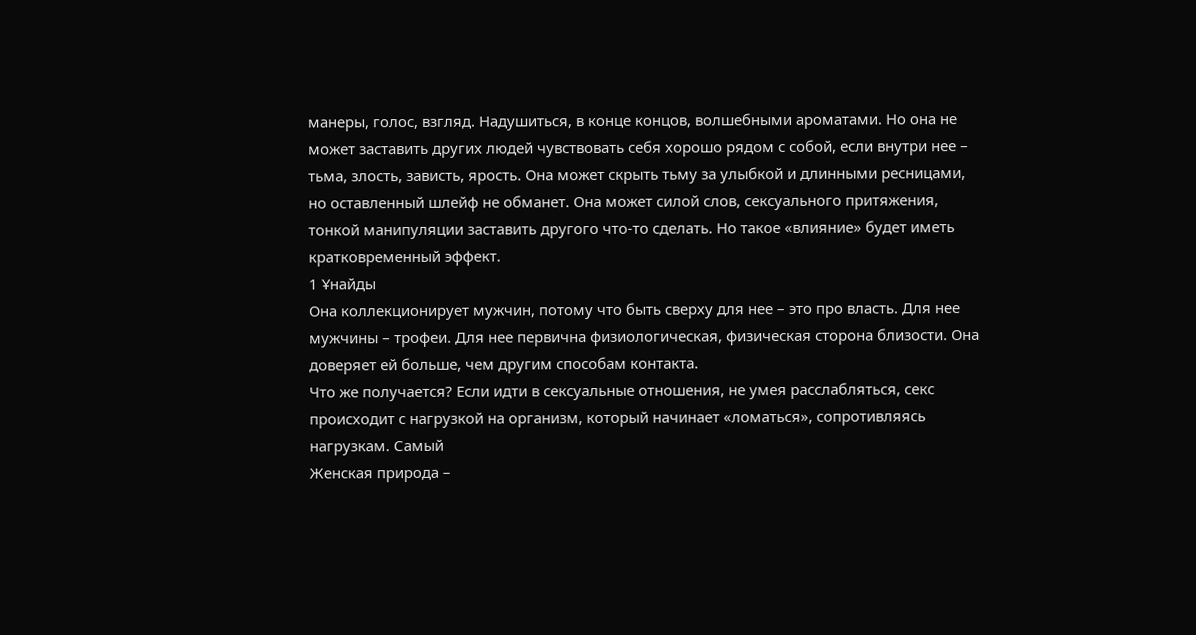манеры, голос, взгляд. Надушиться, в конце концов, волшебными ароматами. Но она не может заставить других людей чувствовать себя хорошо рядом с собой, если внутри нее – тьма, злость, зависть, ярость. Она может скрыть тьму за улыбкой и длинными ресницами, но оставленный шлейф не обманет. Она может силой слов, сексуального притяжения, тонкой манипуляции заставить другого что-то сделать. Но такое «влияние» будет иметь кратковременный эффект.
1 Ұнайды
Она коллекционирует мужчин, потому что быть сверху для нее – это про власть. Для нее мужчины – трофеи. Для нее первична физиологическая, физическая сторона близости. Она доверяет ей больше, чем другим способам контакта.
Что же получается? Если идти в сексуальные отношения, не умея расслабляться, секс происходит с нагрузкой на организм, который начинает «ломаться», сопротивляясь нагрузкам. Самый
Женская природа –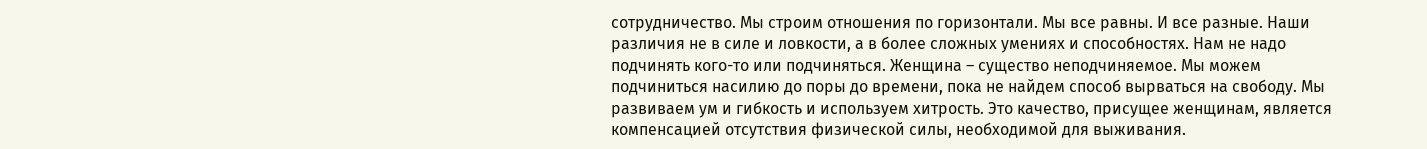сотрудничество. Мы строим отношения по горизонтали. Мы все равны. И все разные. Наши различия не в силе и ловкости, а в более сложных умениях и способностях. Нам не надо подчинять кого-то или подчиняться. Женщина – существо неподчиняемое. Мы можем подчиниться насилию до поры до времени, пока не найдем способ вырваться на свободу. Мы развиваем ум и гибкость и используем хитрость. Это качество, присущее женщинам, является компенсацией отсутствия физической силы, необходимой для выживания.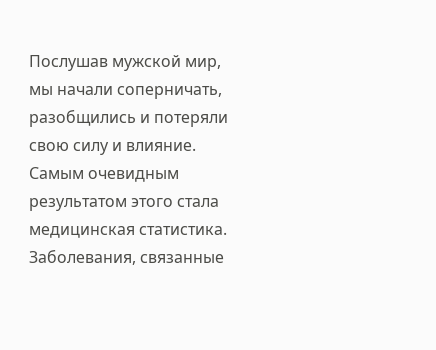Послушав мужской мир, мы начали соперничать, разобщились и потеряли свою силу и влияние. Самым очевидным результатом этого стала медицинская статистика. Заболевания, связанные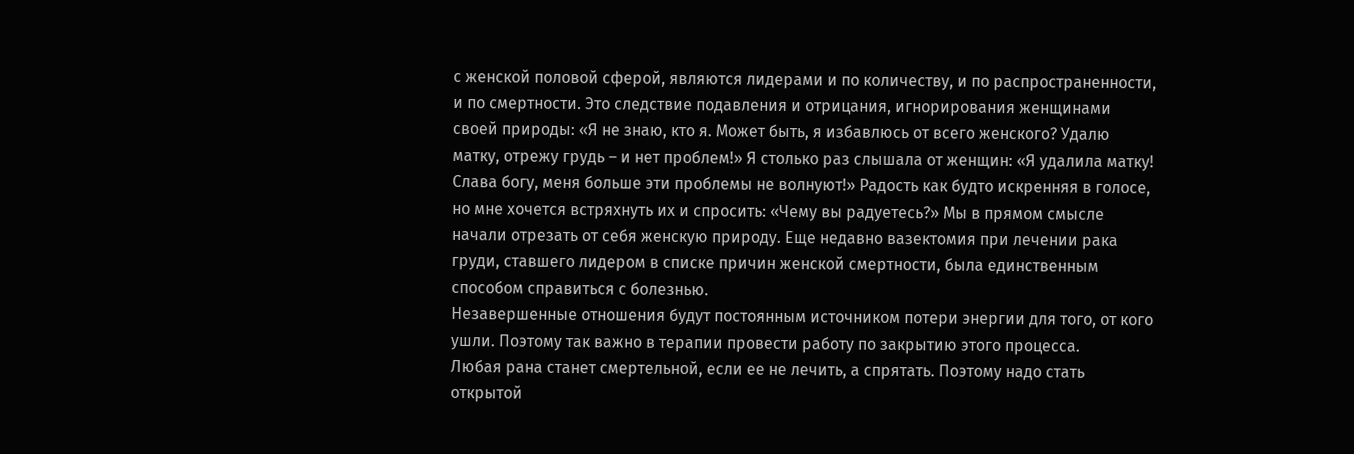с женской половой сферой, являются лидерами и по количеству, и по распространенности, и по смертности. Это следствие подавления и отрицания, игнорирования женщинами своей природы: «Я не знаю, кто я. Может быть, я избавлюсь от всего женского? Удалю матку, отрежу грудь – и нет проблем!» Я столько раз слышала от женщин: «Я удалила матку! Слава богу, меня больше эти проблемы не волнуют!» Радость как будто искренняя в голосе, но мне хочется встряхнуть их и спросить: «Чему вы радуетесь?» Мы в прямом смысле начали отрезать от себя женскую природу. Еще недавно вазектомия при лечении рака груди, ставшего лидером в списке причин женской смертности, была единственным способом справиться с болезнью.
Незавершенные отношения будут постоянным источником потери энергии для того, от кого ушли. Поэтому так важно в терапии провести работу по закрытию этого процесса.
Любая рана станет смертельной, если ее не лечить, а спрятать. Поэтому надо стать открытой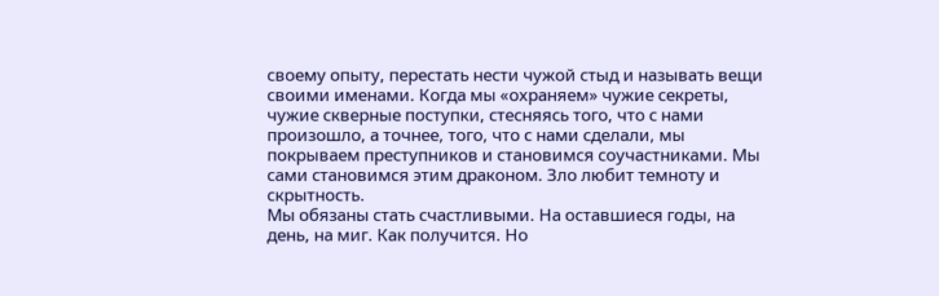своему опыту, перестать нести чужой стыд и называть вещи своими именами. Когда мы «охраняем» чужие секреты, чужие скверные поступки, стесняясь того, что с нами произошло, а точнее, того, что с нами сделали, мы покрываем преступников и становимся соучастниками. Мы сами становимся этим драконом. Зло любит темноту и скрытность.
Мы обязаны стать счастливыми. На оставшиеся годы, на день, на миг. Как получится. Но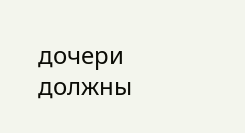дочери должны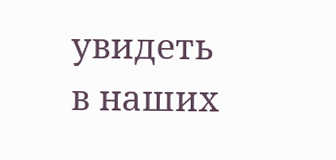увидеть в наших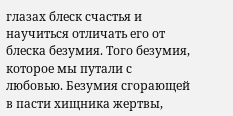глазах блеск счастья и научиться отличать его от блеска безумия. Того безумия, которое мы путали с любовью. Безумия сгорающей в пасти хищника жертвы,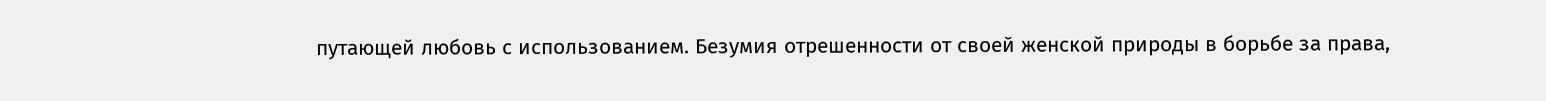путающей любовь с использованием. Безумия отрешенности от своей женской природы в борьбе за права,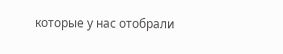которые у нас отобрали